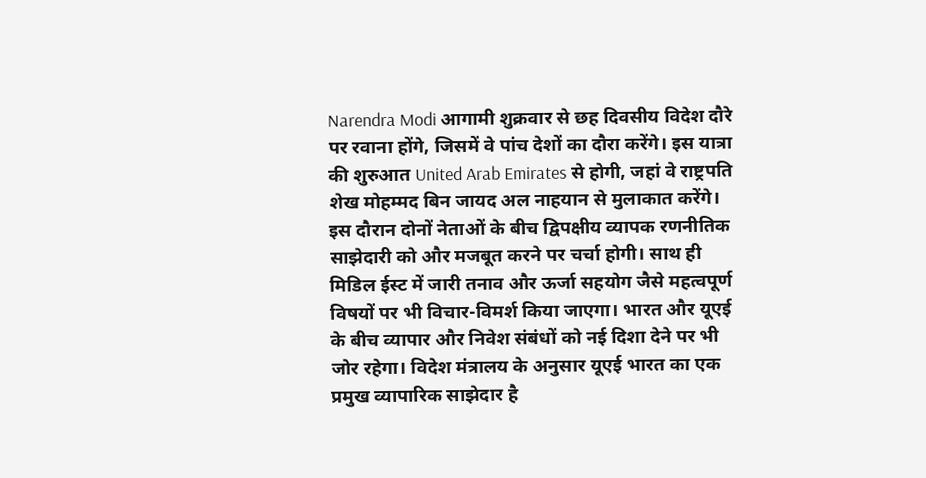Narendra Modi आगामी शुक्रवार से छह दिवसीय विदेश दौरे पर रवाना होंगे, जिसमें वे पांच देशों का दौरा करेंगे। इस यात्रा की शुरुआत United Arab Emirates से होगी, जहां वे राष्ट्रपति शेख मोहम्मद बिन जायद अल नाहयान से मुलाकात करेंगे। इस दौरान दोनों नेताओं के बीच द्विपक्षीय व्यापक रणनीतिक साझेदारी को और मजबूत करने पर चर्चा होगी। साथ ही मिडिल ईस्ट में जारी तनाव और ऊर्जा सहयोग जैसे महत्वपूर्ण विषयों पर भी विचार-विमर्श किया जाएगा। भारत और यूएई के बीच व्यापार और निवेश संबंधों को नई दिशा देने पर भी जोर रहेगा। विदेश मंत्रालय के अनुसार यूएई भारत का एक प्रमुख व्यापारिक साझेदार है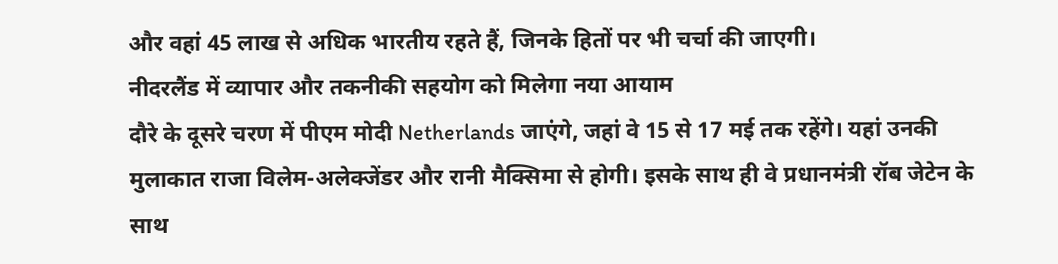और वहां 45 लाख से अधिक भारतीय रहते हैं, जिनके हितों पर भी चर्चा की जाएगी।
नीदरलैंड में व्यापार और तकनीकी सहयोग को मिलेगा नया आयाम
दौरे के दूसरे चरण में पीएम मोदी Netherlands जाएंगे, जहां वे 15 से 17 मई तक रहेंगे। यहां उनकी मुलाकात राजा विलेम-अलेक्जेंडर और रानी मैक्सिमा से होगी। इसके साथ ही वे प्रधानमंत्री रॉब जेटेन के साथ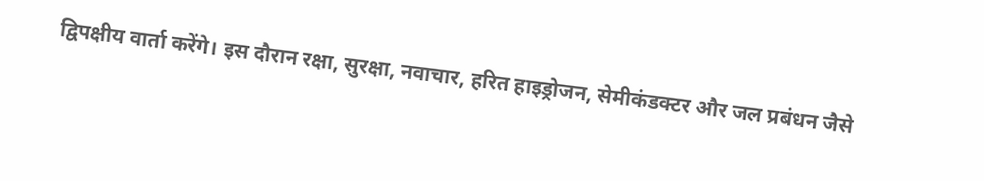द्विपक्षीय वार्ता करेंगे। इस दौरान रक्षा, सुरक्षा, नवाचार, हरित हाइड्रोजन, सेमीकंडक्टर और जल प्रबंधन जैसे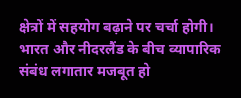क्षेत्रों में सहयोग बढ़ाने पर चर्चा होगी। भारत और नीदरलैंड के बीच व्यापारिक संबंध लगातार मजबूत हो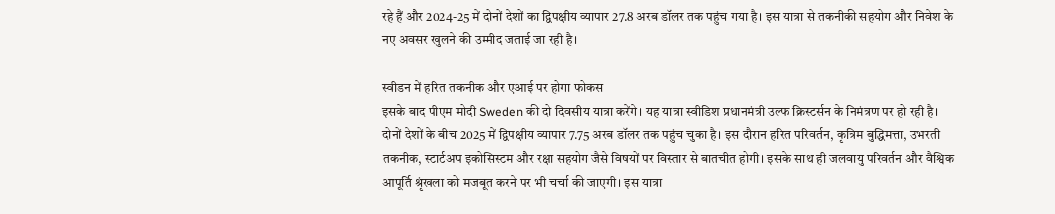रहे हैं और 2024-25 में दोनों देशों का द्विपक्षीय व्यापार 27.8 अरब डॉलर तक पहुंच गया है। इस यात्रा से तकनीकी सहयोग और निवेश के नए अवसर खुलने की उम्मीद जताई जा रही है।

स्वीडन में हरित तकनीक और एआई पर होगा फोकस
इसके बाद पीएम मोदी Sweden की दो दिवसीय यात्रा करेंगे। यह यात्रा स्वीडिश प्रधानमंत्री उल्फ क्रिस्टर्सन के निमंत्रण पर हो रही है। दोनों देशों के बीच 2025 में द्विपक्षीय व्यापार 7.75 अरब डॉलर तक पहुंच चुका है। इस दौरान हरित परिवर्तन, कृत्रिम बुद्धिमत्ता, उभरती तकनीक, स्टार्टअप इकोसिस्टम और रक्षा सहयोग जैसे विषयों पर विस्तार से बातचीत होगी। इसके साथ ही जलवायु परिवर्तन और वैश्विक आपूर्ति श्रृंखला को मजबूत करने पर भी चर्चा की जाएगी। इस यात्रा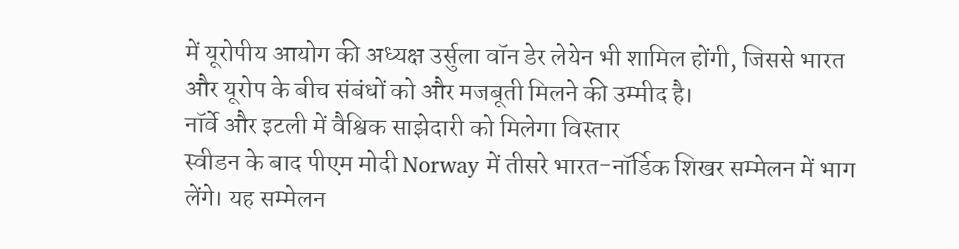में यूरोपीय आयोग की अध्यक्ष उर्सुला वॉन डेर लेयेन भी शामिल होंगी, जिससे भारत और यूरोप के बीच संबंधों को और मजबूती मिलने की उम्मीद है।
नॉर्वे और इटली में वैश्विक साझेदारी को मिलेगा विस्तार
स्वीडन के बाद पीएम मोदी Norway में तीसरे भारत-नॉर्डिक शिखर सम्मेलन में भाग लेंगे। यह सम्मेलन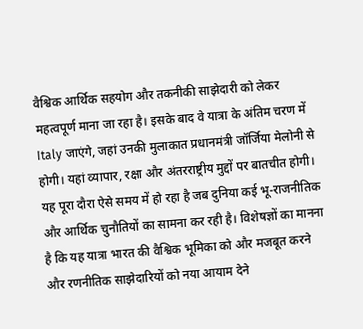वैश्विक आर्थिक सहयोग और तकनीकी साझेदारी को लेकर महत्वपूर्ण माना जा रहा है। इसके बाद वे यात्रा के अंतिम चरण में Italy जाएंगे, जहां उनकी मुलाकात प्रधानमंत्री जॉर्जिया मेलोनी से होगी। यहां व्यापार, रक्षा और अंतरराष्ट्रीय मुद्दों पर बातचीत होगी। यह पूरा दौरा ऐसे समय में हो रहा है जब दुनिया कई भू-राजनीतिक और आर्थिक चुनौतियों का सामना कर रही है। विशेषज्ञों का मानना है कि यह यात्रा भारत की वैश्विक भूमिका को और मजबूत करने और रणनीतिक साझेदारियों को नया आयाम देने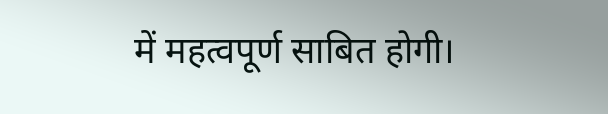में महत्वपूर्ण साबित होगी।